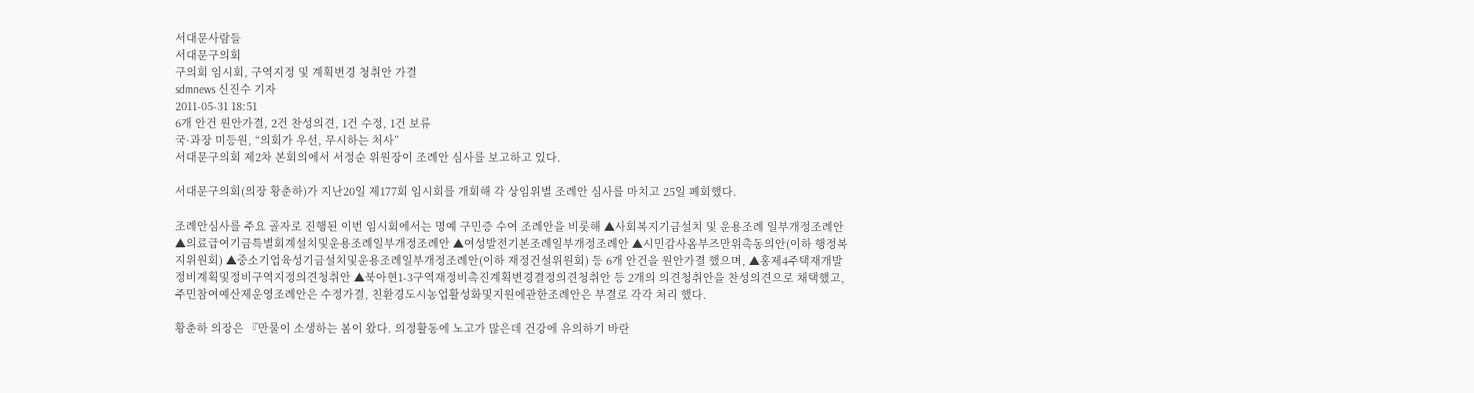서대문사람들
서대문구의회
구의회 임시회, 구역지정 및 계획변경 청취안 가결
sdmnews 신진수 기자
2011-05-31 18:51
6개 안건 원안가결, 2건 찬성의견, 1건 수정, 1건 보류
국·과장 미등원, “의회가 우선, 무시하는 처사”
서대문구의회 제2차 본회의에서 서정순 위원장이 조례안 심사를 보고하고 있다.

서대문구의회(의장 황춘하)가 지난20일 제177회 임시회를 개회해 각 상임위별 조례안 심사를 마치고 25일 폐회했다.

조례안심사를 주요 골자로 진행된 이번 임시회에서는 명예 구민증 수여 조례안을 비롯해 ▲사회복지기금설치 및 운용조례 일부개정조례안 ▲의료급여기금특별회계설치및운용조례일부개정조례안 ▲여성발전기본조례일부개정조례안 ▲시민감사옴부즈만위촉동의안(이하 행정복지위원회) ▲중소기업육성기금설치및운용조례일부개정조례안(이하 재정건설위원회) 등 6개 안건을 원안가결 했으며, ▲홍제4주택재개발정비계획및정비구역지정의견청취안 ▲북아현1-3구역재정비촉진계획변경결정의견청취안 등 2개의 의견청취안을 찬성의견으로 채택했고, 주민참여예산제운영조례안은 수정가결, 친환경도시농업활성화및지원에관한조례안은 부결로 각각 처리 했다.

황춘하 의장은 『만물이 소생하는 봄이 왔다. 의정활동에 노고가 많은데 건강에 유의하기 바란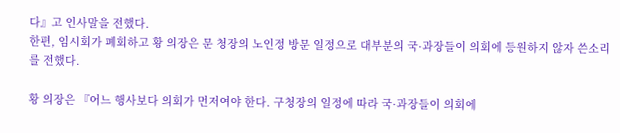다』고 인사말을 전했다.
한편, 임시회가 폐회하고 황 의장은 문 청장의 노인정 방문 일정으로 대부분의 국·과장들이 의회에 등원하지 않자 쓴소리를 전했다.

황 의장은 『어느 행사보다 의회가 먼저여야 한다. 구청장의 일정에 따라 국·과장들이 의회에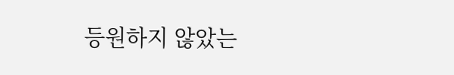등원하지 않았는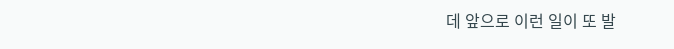데 앞으로 이런 일이 또 발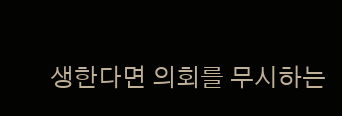생한다면 의회를 무시하는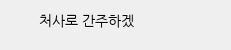처사로 간주하겠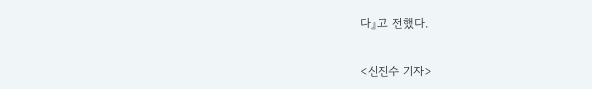다』고 전했다.


<신진수 기자>